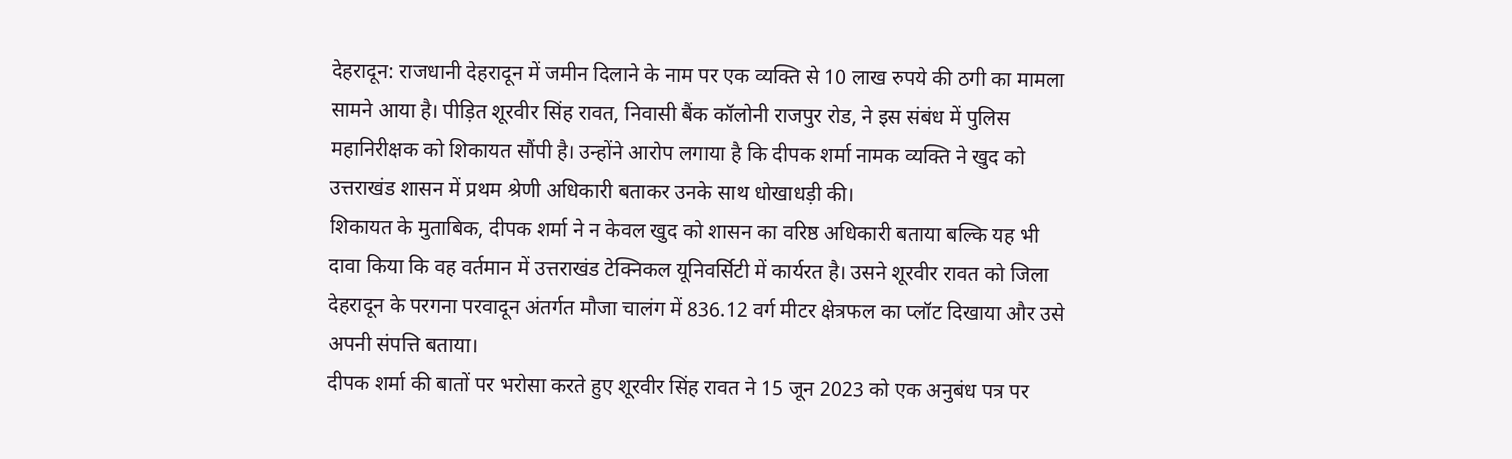देहरादून: राजधानी देहरादून में जमीन दिलाने के नाम पर एक व्यक्ति से 10 लाख रुपये की ठगी का मामला सामने आया है। पीड़ित शूरवीर सिंह रावत, निवासी बैंक कॉलोनी राजपुर रोड, ने इस संबंध में पुलिस महानिरीक्षक को शिकायत सौंपी है। उन्होंने आरोप लगाया है कि दीपक शर्मा नामक व्यक्ति ने खुद को उत्तराखंड शासन में प्रथम श्रेणी अधिकारी बताकर उनके साथ धोखाधड़ी की।
शिकायत के मुताबिक, दीपक शर्मा ने न केवल खुद को शासन का वरिष्ठ अधिकारी बताया बल्कि यह भी दावा किया कि वह वर्तमान में उत्तराखंड टेक्निकल यूनिवर्सिटी में कार्यरत है। उसने शूरवीर रावत को जिला देहरादून के परगना परवादून अंतर्गत मौजा चालंग में 836.12 वर्ग मीटर क्षेत्रफल का प्लॉट दिखाया और उसे अपनी संपत्ति बताया।
दीपक शर्मा की बातों पर भरोसा करते हुए शूरवीर सिंह रावत ने 15 जून 2023 को एक अनुबंध पत्र पर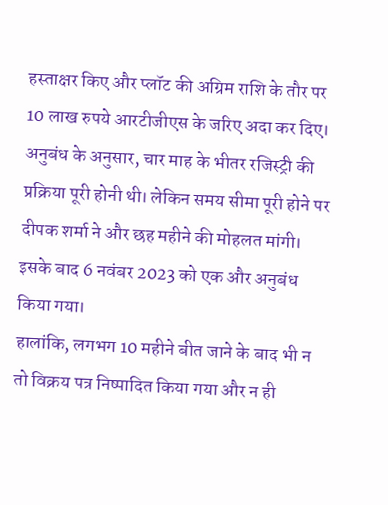हस्ताक्षर किए और प्लॉट की अग्रिम राशि के तौर पर 10 लाख रुपये आरटीजीएस के जरिए अदा कर दिए। अनुबंध के अनुसार, चार माह के भीतर रजिस्ट्री की प्रक्रिया पूरी होनी थी। लेकिन समय सीमा पूरी होने पर दीपक शर्मा ने और छह महीने की मोहलत मांगी। इसके बाद 6 नवंबर 2023 को एक और अनुबंध किया गया।
हालांकि, लगभग 10 महीने बीत जाने के बाद भी न तो विक्रय पत्र निष्पादित किया गया और न ही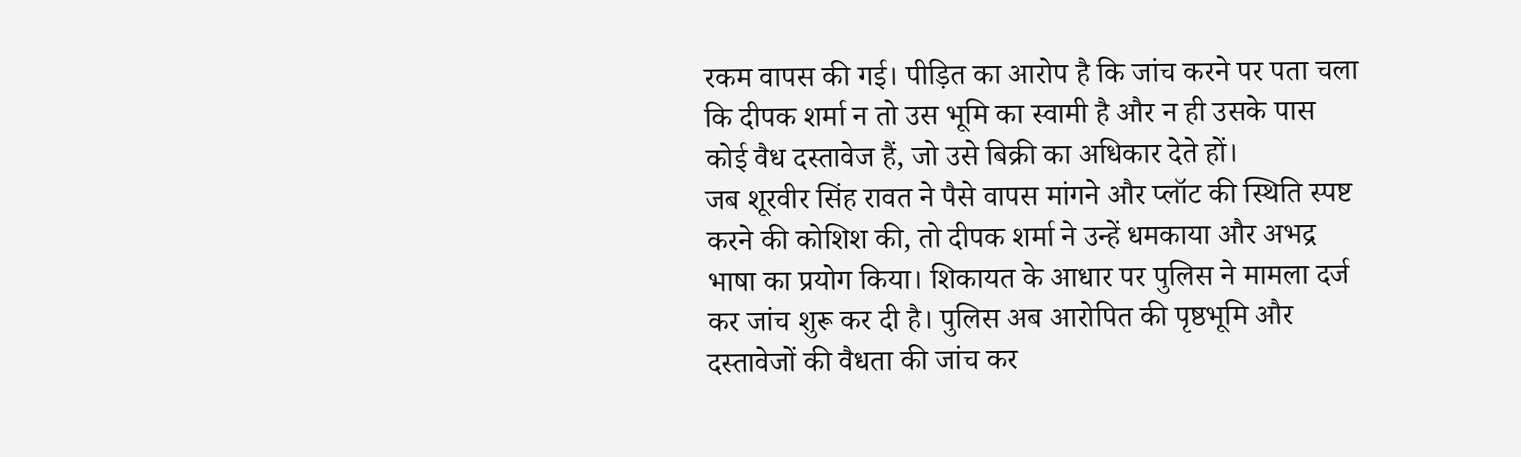रकम वापस की गई। पीड़ित का आरोप है कि जांच करने पर पता चला कि दीपक शर्मा न तो उस भूमि का स्वामी है और न ही उसके पास कोई वैध दस्तावेज हैं, जो उसे बिक्री का अधिकार देते हों।
जब शूरवीर सिंह रावत ने पैसे वापस मांगने और प्लॉट की स्थिति स्पष्ट करने की कोशिश की, तो दीपक शर्मा ने उन्हें धमकाया और अभद्र भाषा का प्रयोग किया। शिकायत के आधार पर पुलिस ने मामला दर्ज कर जांच शुरू कर दी है। पुलिस अब आरोपित की पृष्ठभूमि और दस्तावेजों की वैधता की जांच कर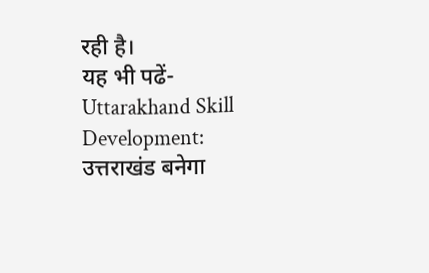रही है।
यह भी पढें- Uttarakhand Skill Development: उत्तराखंड बनेगा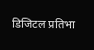डिजिटल प्रतिभा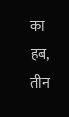का हब, तीन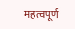महत्वपूर्ण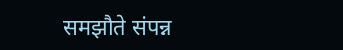समझौते संपन्न